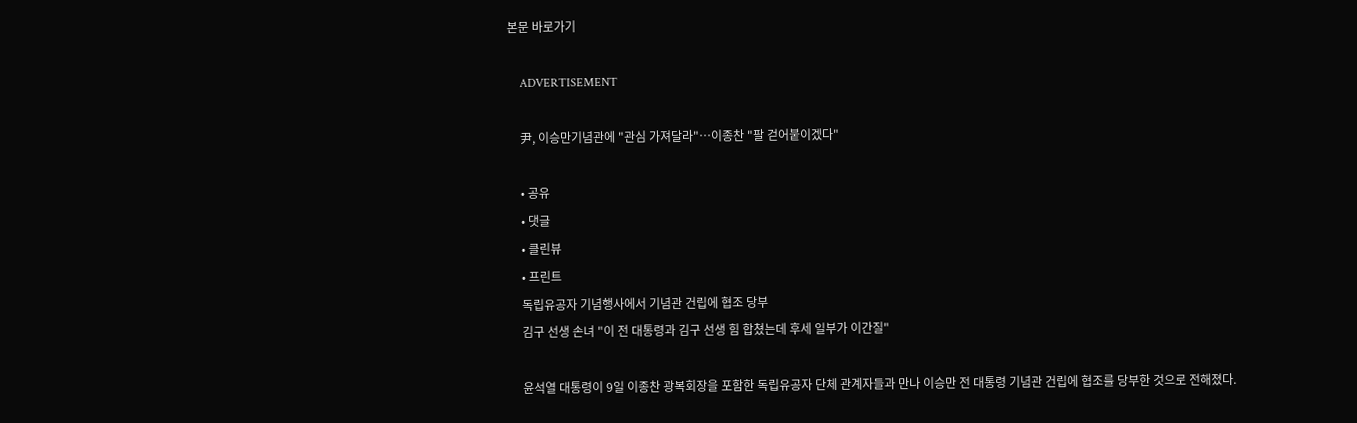본문 바로가기

    ADVERTISEMENT

    尹, 이승만기념관에 "관심 가져달라"…이종찬 "팔 걷어붙이겠다"

    • 공유
    • 댓글
    • 클린뷰
    • 프린트
    독립유공자 기념행사에서 기념관 건립에 협조 당부
    김구 선생 손녀 "이 전 대통령과 김구 선생 힘 합쳤는데 후세 일부가 이간질"

    윤석열 대통령이 9일 이종찬 광복회장을 포함한 독립유공자 단체 관계자들과 만나 이승만 전 대통령 기념관 건립에 협조를 당부한 것으로 전해졌다.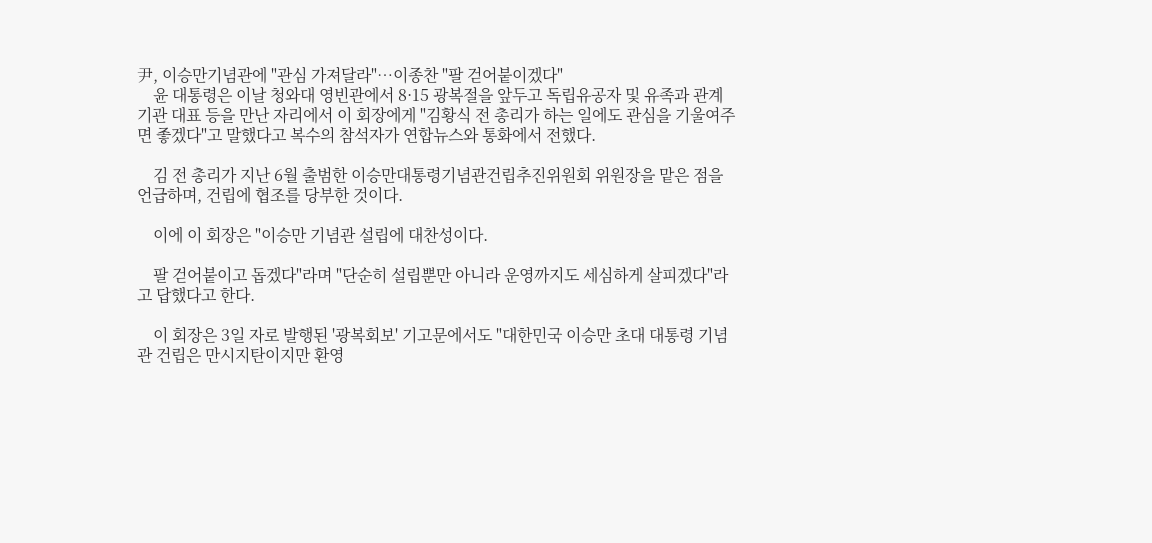尹, 이승만기념관에 "관심 가져달라"…이종찬 "팔 걷어붙이겠다"
    윤 대통령은 이날 청와대 영빈관에서 8·15 광복절을 앞두고 독립유공자 및 유족과 관계 기관 대표 등을 만난 자리에서 이 회장에게 "김황식 전 총리가 하는 일에도 관심을 기울여주면 좋겠다"고 말했다고 복수의 참석자가 연합뉴스와 통화에서 전했다.

    김 전 총리가 지난 6월 출범한 이승만대통령기념관건립추진위원회 위원장을 맡은 점을 언급하며, 건립에 협조를 당부한 것이다.

    이에 이 회장은 "이승만 기념관 설립에 대찬성이다.

    팔 걷어붙이고 돕겠다"라며 "단순히 설립뿐만 아니라 운영까지도 세심하게 살피겠다"라고 답했다고 한다.

    이 회장은 3일 자로 발행된 '광복회보' 기고문에서도 "대한민국 이승만 초대 대통령 기념관 건립은 만시지탄이지만 환영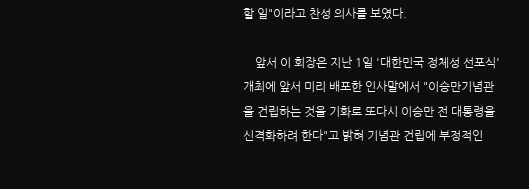할 일"이라고 찬성 의사를 보였다.

    앞서 이 회장은 지난 1일 '대한민국 정체성 선포식' 개최에 앞서 미리 배포한 인사말에서 "이승만기념관을 건립하는 것을 기화로 또다시 이승만 전 대통령을 신격화하려 한다"고 밝혀 기념관 건립에 부정적인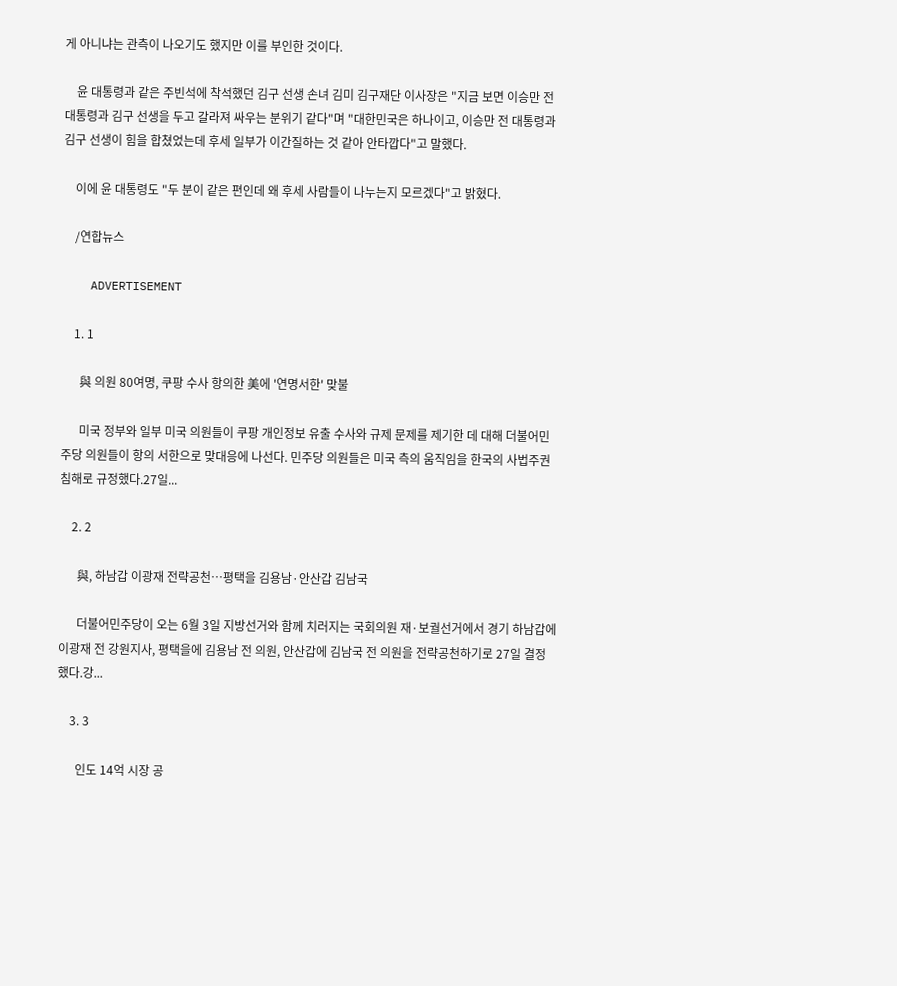게 아니냐는 관측이 나오기도 했지만 이를 부인한 것이다.

    윤 대통령과 같은 주빈석에 착석했던 김구 선생 손녀 김미 김구재단 이사장은 "지금 보면 이승만 전 대통령과 김구 선생을 두고 갈라져 싸우는 분위기 같다"며 "대한민국은 하나이고, 이승만 전 대통령과 김구 선생이 힘을 합쳤었는데 후세 일부가 이간질하는 것 같아 안타깝다"고 말했다.

    이에 윤 대통령도 "두 분이 같은 편인데 왜 후세 사람들이 나누는지 모르겠다"고 밝혔다.

    /연합뉴스

    ADVERTISEMENT

    1. 1

      與 의원 80여명, 쿠팡 수사 항의한 美에 '연명서한' 맞불

      미국 정부와 일부 미국 의원들이 쿠팡 개인정보 유출 수사와 규제 문제를 제기한 데 대해 더불어민주당 의원들이 항의 서한으로 맞대응에 나선다. 민주당 의원들은 미국 측의 움직임을 한국의 사법주권 침해로 규정했다.27일...

    2. 2

      與, 하남갑 이광재 전략공천…평택을 김용남·안산갑 김남국

      더불어민주당이 오는 6월 3일 지방선거와 함께 치러지는 국회의원 재·보궐선거에서 경기 하남갑에 이광재 전 강원지사, 평택을에 김용남 전 의원, 안산갑에 김남국 전 의원을 전략공천하기로 27일 결정했다.강...

    3. 3

      인도 14억 시장 공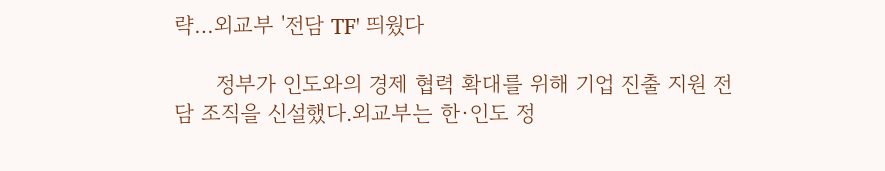략…외교부 '전담 TF' 띄웠다

      정부가 인도와의 경제 협력 확대를 위해 기업 진출 지원 전담 조직을 신설했다.외교부는 한·인도 정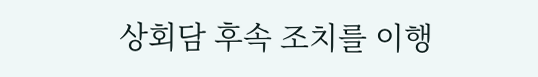상회담 후속 조치를 이행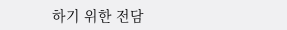하기 위한 전담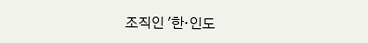조직인 '한·인도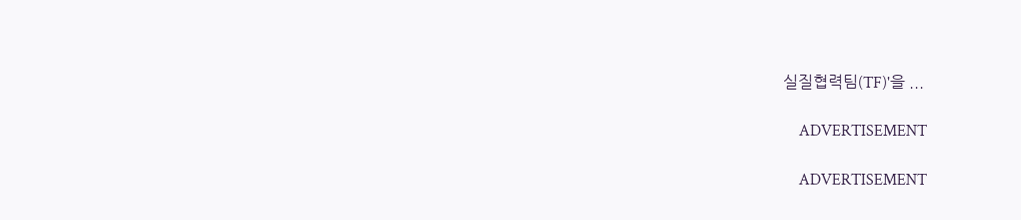실질협력팀(TF)'을 ...

    ADVERTISEMENT

    ADVERTISEMENT